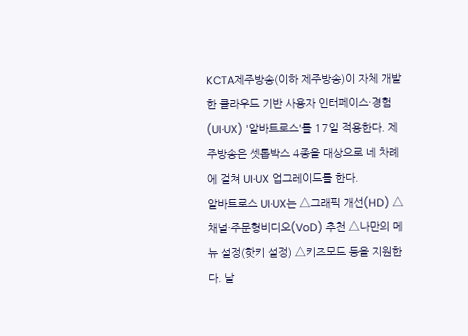KCTA제주방송(이하 제주방송)이 자체 개발한 클라우드 기반 사용자 인터페이스·경험(UI·UX) '알바트로스'를 17일 적용한다. 제주방송은 셋톱박스 4종을 대상으로 네 차례에 걸쳐 UI·UX 업그레이드를 한다.
알바트로스 UI·UX는 △그래픽 개선(HD) △채널·주문형비디오(VoD) 추천 △나만의 메뉴 설정(핫키 설정) △키즈모드 등을 지원한다. 날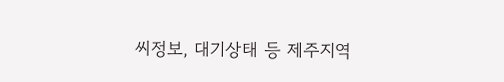씨정보, 대기상태 등 제주지역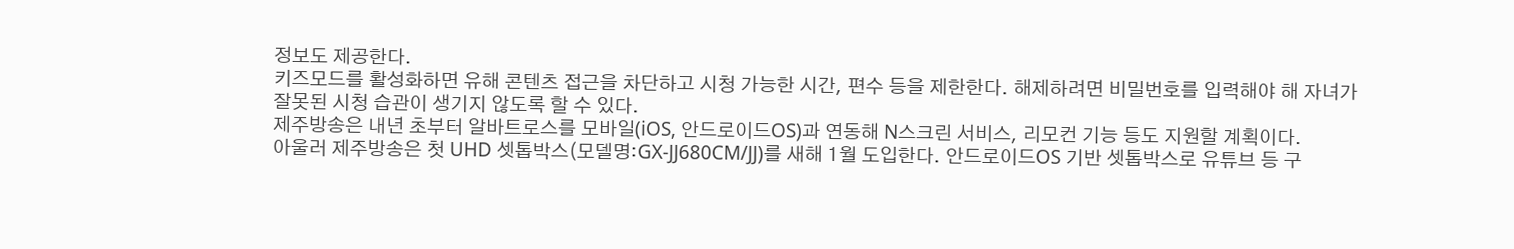정보도 제공한다.
키즈모드를 활성화하면 유해 콘텐츠 접근을 차단하고 시청 가능한 시간, 편수 등을 제한한다. 해제하려면 비밀번호를 입력해야 해 자녀가 잘못된 시청 습관이 생기지 않도록 할 수 있다.
제주방송은 내년 초부터 알바트로스를 모바일(iOS, 안드로이드OS)과 연동해 N스크린 서비스, 리모컨 기능 등도 지원할 계획이다.
아울러 제주방송은 첫 UHD 셋톱박스(모델명:GX-JJ680CM/JJ)를 새해 1월 도입한다. 안드로이드OS 기반 셋톱박스로 유튜브 등 구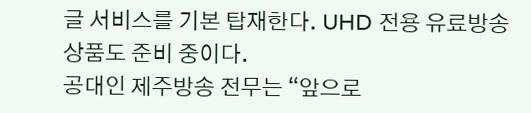글 서비스를 기본 탑재한다. UHD 전용 유료방송 상품도 준비 중이다.
공대인 제주방송 전무는 “앞으로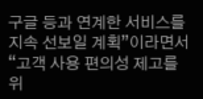구글 등과 연계한 서비스를 지속 선보일 계획”이라면서 “고객 사용 편의성 제고를 위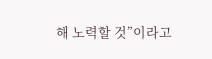해 노력할 것”이라고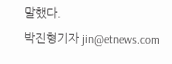말했다.
박진형기자 jin@etnews.com